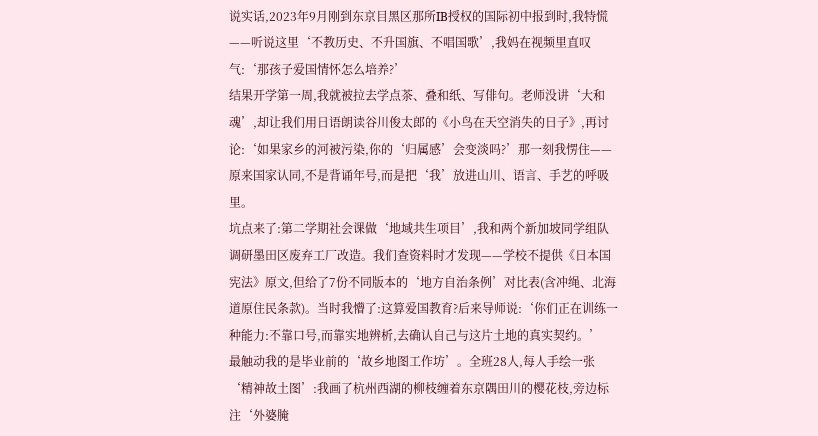说实话,2023年9月刚到东京目黑区那所IB授权的国际初中报到时,我特慌——听说这里‘不教历史、不升国旗、不唱国歌’,我妈在视频里直叹气:‘那孩子爱国情怀怎么培养?’
结果开学第一周,我就被拉去学点茶、叠和纸、写俳句。老师没讲‘大和魂’,却让我们用日语朗读谷川俊太郎的《小鸟在天空消失的日子》,再讨论:‘如果家乡的河被污染,你的‘归属感’会变淡吗?’那一刻我愣住——原来国家认同,不是背诵年号,而是把‘我’放进山川、语言、手艺的呼吸里。
坑点来了:第二学期社会课做‘地域共生项目’,我和两个新加坡同学组队调研墨田区废弃工厂改造。我们查资料时才发现——学校不提供《日本国宪法》原文,但给了7份不同版本的‘地方自治条例’对比表(含冲绳、北海道原住民条款)。当时我懵了:这算爱国教育?后来导师说:‘你们正在训练一种能力:不靠口号,而靠实地辨析,去确认自己与这片土地的真实契约。’
最触动我的是毕业前的‘故乡地图工作坊’。全班28人,每人手绘一张‘精神故土图’:我画了杭州西湖的柳枝缠着东京隅田川的樱花枝,旁边标注‘外婆腌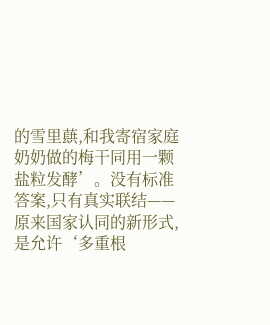的雪里蕻,和我寄宿家庭奶奶做的梅干同用一颗盐粒发酵’。没有标准答案,只有真实联结——原来国家认同的新形式,是允许‘多重根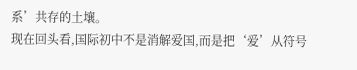系’共存的土壤。
现在回头看,国际初中不是消解爱国,而是把‘爱’从符号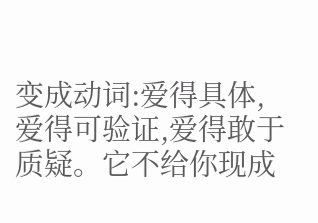变成动词:爱得具体,爱得可验证,爱得敢于质疑。它不给你现成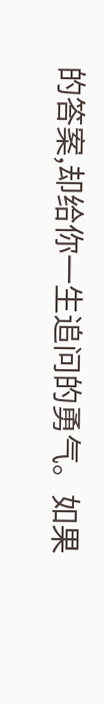的答案,却给你一生追问的勇气。如果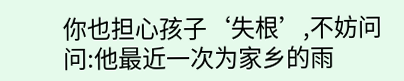你也担心孩子‘失根’,不妨问问:他最近一次为家乡的雨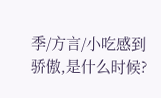季/方言/小吃感到骄傲,是什么时候?